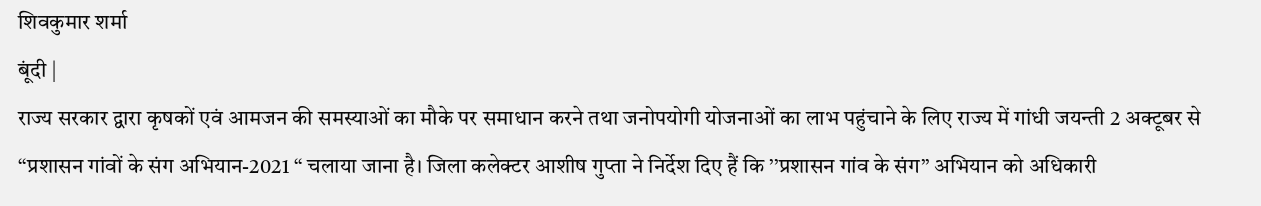शिवकुमार शर्मा
बूंदी |
राज्य सरकार द्वारा कृषकों एवं आमजन की समस्याओं का मौके पर समाधान करने तथा जनोपयोगी योजनाओं का लाभ पहुंचाने के लिए राज्य में गांधी जयन्ती 2 अक्टूबर से ‘‘प्रशासन गांवों के संग अभियान-2021 ‘‘ चलाया जाना है। जिला कलेक्टर आशीष गुप्ता ने निर्देश दिए हैं कि ’’प्रशासन गांव के संग’’ अभियान को अधिकारी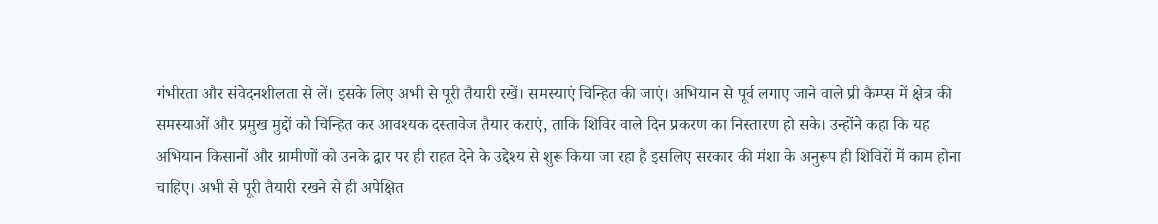गंभीरता और संवेदनशीलता से लें। इसके लिए अभी से पूरी तैयारी रखें। समस्याएं चिन्हित की जाएं। अभियान से पूर्व लगाए जाने वाले प्री कैम्प्स में क्षेत्र की समस्याओं और प्रमुख मुद्दों को चिन्हित कर आवश्यक दस्तावेज तैयार कराएं, ताकि शिविर वाले दिन प्रकरण का निस्तारण हो सके। उन्होंने कहा कि यह अभियान किसानों और ग्रामीणों को उनके द्वार पर ही राहत देने के उद्देश्य से शुरू किया जा रहा है इसलिए सरकार की मंशा के अनुरूप ही शिविरों में काम होना चाहिए। अभी से पूरी तैयारी रखने से ही अपेक्षित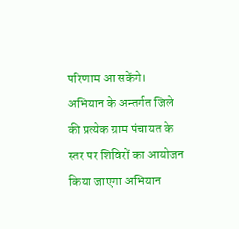परिणाम आ सकेंगे।
अभियान के अन्तर्गत जिले की प्रत्येक ग्राम पंचायत के स्तर पर शिविरों का आयोजन किया जाएगा अभियान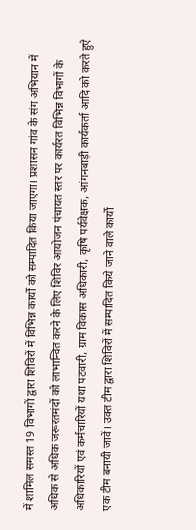में शामिल समस्त 19 विभागों द्वारा शिविरों में विभिन्न कार्यो को सम्पादित किया जाएगा। प्रशासन गांव के संग अभियान में अधिक से अधिक जरूरतमंदों को लाभान्वित करने के लिए शिविर आयोजन पंचायत स्तर पर कार्यरत विभिन्न विभागों के अधिकारियों एवं कर्मचारियों यथा पटवारी, ग्राम विकास अधिकारी, कृषि पर्यवेक्षक, आंगनबाड़ी कार्यकर्ता आदि को करते हुऐ एक टीम बनायी जावें। उक्त टीम द्वारा शिविरों में सम्पादित किये जाने वाले कार्यो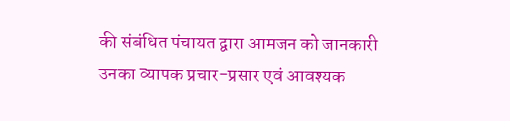की संबंधित पंचायत द्वारा आमजन को जानकारी उनका व्यापक प्रचार-प्रसार एवं आवश्यक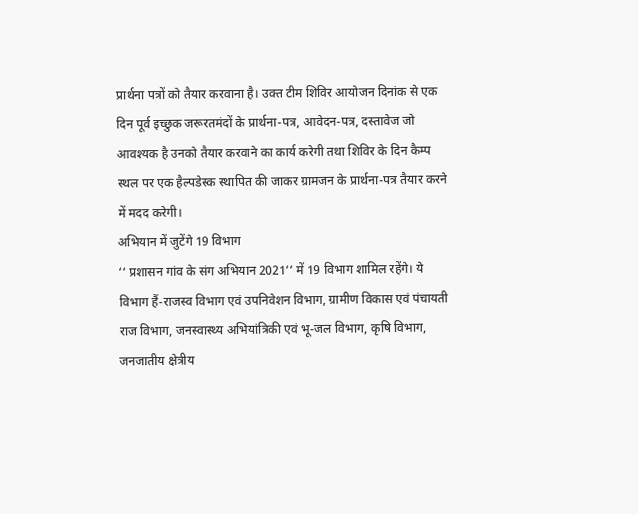प्रार्थना पत्रों को तैयार करवाना है। उक्त टीम शिविर आयोजन दिनांक से एक दिन पूर्व इच्छुक जरूरतमंदों के प्रार्थना-पत्र, आवेदन-पत्र, दस्तावेज जो आवश्यक है उनको तैयार करवाने का कार्य करेगी तथा शिविर के दिन कैम्प स्थल पर एक हैल्पडेस्क स्थापित की जाकर ग्रामजन के प्रार्थना-पत्र तैयार करने में मदद करेगी।
अभियान में जुटेंगे 19 विभाग
‘‘ प्रशासन गांव के संग अभियान 2021‘‘ में 19 विभाग शामिल रहेंगे। ये विभाग हैं-राजस्व विभाग एवं उपनिवेशन विभाग, ग्रामीण विकास एवं पंचायती राज विभाग, जनस्वास्थ्य अभियांत्रिकी एवं भू-जल विभाग, कृषि विभाग, जनजातीय क्षेत्रीय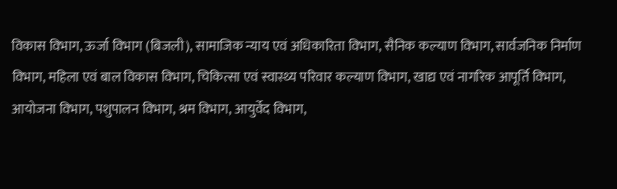विकास विभाग, ऊर्जा विभाग (बिजली), सामाजिक न्याय एवं अधिकारिता विभाग, सैनिक कल्याण विभाग, सार्वजनिक निर्माण विभाग, महिला एवं बाल विकास विभाग, चिकित्सा एवं स्वास्थ्य परिवार कल्याण विभाग, खाद्य एवं नागरिक आपूर्ति विभाग, आयोजना विभाग, पशुपालन विभाग, श्रम विभाग, आयुर्वेद विभाग,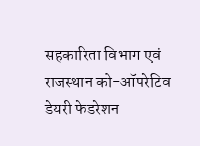सहकारिता विभाग एवं राजस्थान को-ऑपरेटिव डेयरी फेडरेशन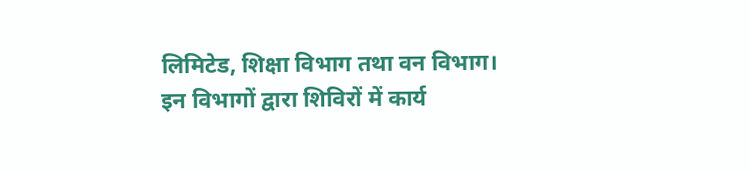लिमिटेड, शिक्षा विभाग तथा वन विभाग। इन विभागों द्वारा शिविरों में कार्य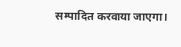सम्पादित करवाया जाएगा।